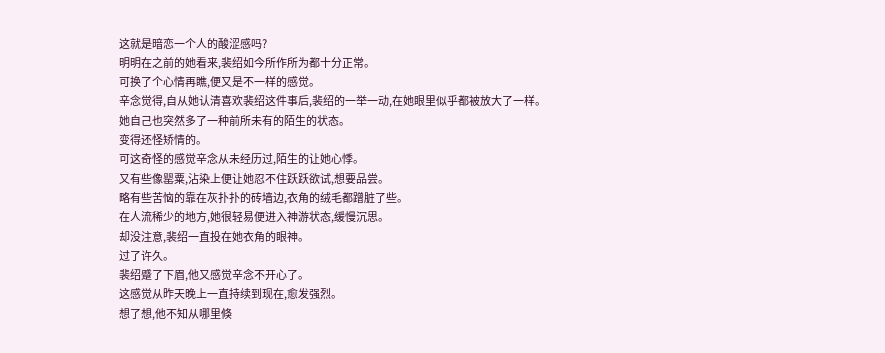这就是暗恋一个人的酸涩感吗?
明明在之前的她看来,裴绍如今所作所为都十分正常。
可换了个心情再瞧,便又是不一样的感觉。
辛念觉得,自从她认清喜欢裴绍这件事后,裴绍的一举一动,在她眼里似乎都被放大了一样。
她自己也突然多了一种前所未有的陌生的状态。
变得还怪矫情的。
可这奇怪的感觉辛念从未经历过,陌生的让她心悸。
又有些像罂粟,沾染上便让她忍不住跃跃欲试,想要品尝。
略有些苦恼的靠在灰扑扑的砖墙边,衣角的绒毛都蹭脏了些。
在人流稀少的地方,她很轻易便进入神游状态,缓慢沉思。
却没注意,裴绍一直投在她衣角的眼神。
过了许久。
裴绍蹙了下眉,他又感觉辛念不开心了。
这感觉从昨天晚上一直持续到现在,愈发强烈。
想了想,他不知从哪里倏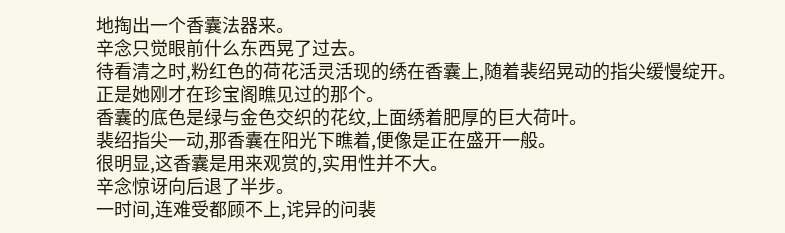地掏出一个香囊法器来。
辛念只觉眼前什么东西晃了过去。
待看清之时,粉红色的荷花活灵活现的绣在香囊上,随着裴绍晃动的指尖缓慢绽开。
正是她刚才在珍宝阁瞧见过的那个。
香囊的底色是绿与金色交织的花纹,上面绣着肥厚的巨大荷叶。
裴绍指尖一动,那香囊在阳光下瞧着,便像是正在盛开一般。
很明显,这香囊是用来观赏的,实用性并不大。
辛念惊讶向后退了半步。
一时间,连难受都顾不上,诧异的问裴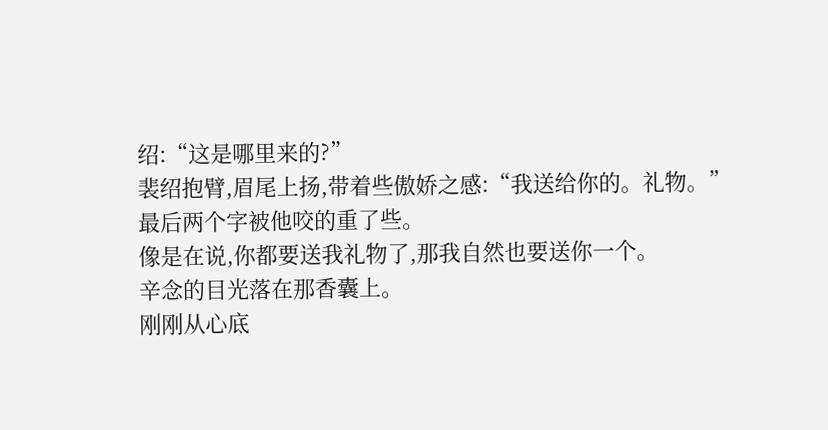绍:“这是哪里来的?”
裴绍抱臂,眉尾上扬,带着些傲娇之感:“我送给你的。礼物。”
最后两个字被他咬的重了些。
像是在说,你都要送我礼物了,那我自然也要送你一个。
辛念的目光落在那香囊上。
刚刚从心底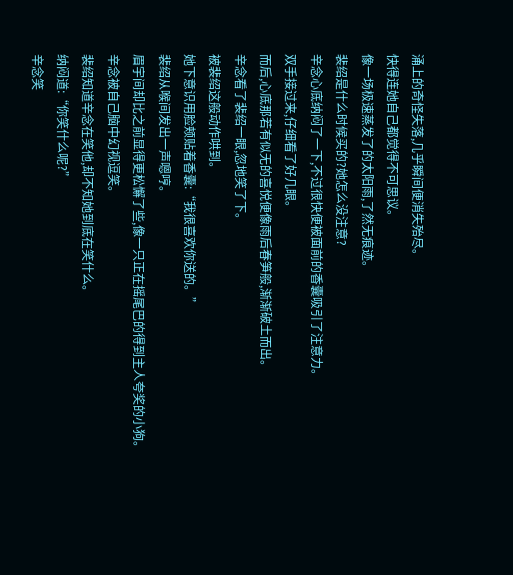涌上的奇怪失落,几乎瞬间便消失殆尽。
快得连她自己都觉得不可思议。
像一场极速蒸发了的太阳雨,了然无痕迹。
裴绍是什么时候买的?她怎么没注意?
辛念心底纳闷了一下,不过很快便被面前的香囊吸引了注意力。
双手接过来,仔细看了好几眼。
而后,心底那若有似无的喜悦便像雨后春笋般,渐渐破土而出。
辛念看了裴绍一眼,忽地笑了下。
被裴绍这般动作哄到。
她下意识用脸颊贴着香囊:“我很喜欢你送的。”
裴绍从喉间发出一声嗯哼。
眉宇间却比之前显得更松懈了些,像一只正在摇尾巴的得到主人夸奖的小狗。
辛念被自己脑中幻视逗笑。
裴绍知道辛念在笑他,却不知她到底在笑什么。
纳闷道:“你笑什么呢?”
辛念笑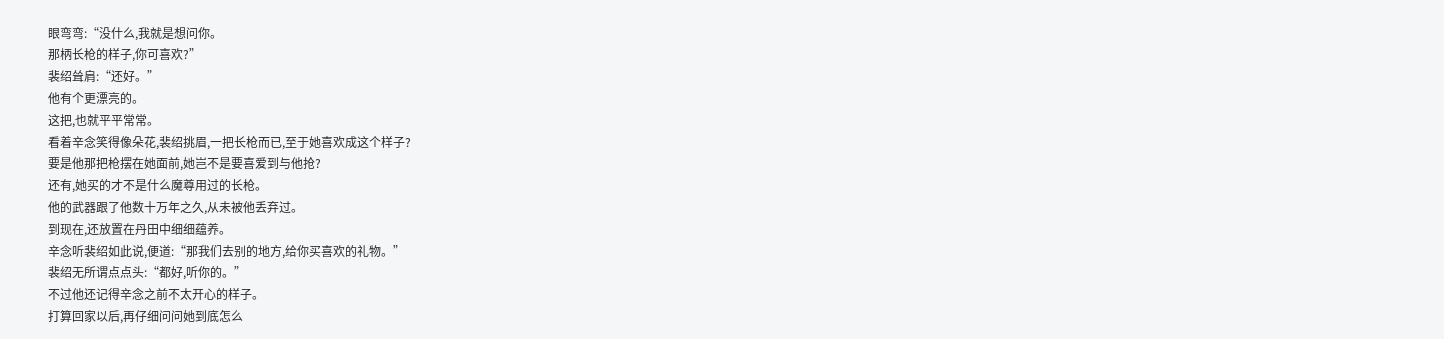眼弯弯:“没什么,我就是想问你。
那柄长枪的样子,你可喜欢?”
裴绍耸肩:“还好。”
他有个更漂亮的。
这把,也就平平常常。
看着辛念笑得像朵花,裴绍挑眉,一把长枪而已,至于她喜欢成这个样子?
要是他那把枪摆在她面前,她岂不是要喜爱到与他抢?
还有,她买的才不是什么魔尊用过的长枪。
他的武器跟了他数十万年之久,从未被他丢弃过。
到现在,还放置在丹田中细细蕴养。
辛念听裴绍如此说,便道:“那我们去别的地方,给你买喜欢的礼物。”
裴绍无所谓点点头:“都好,听你的。”
不过他还记得辛念之前不太开心的样子。
打算回家以后,再仔细问问她到底怎么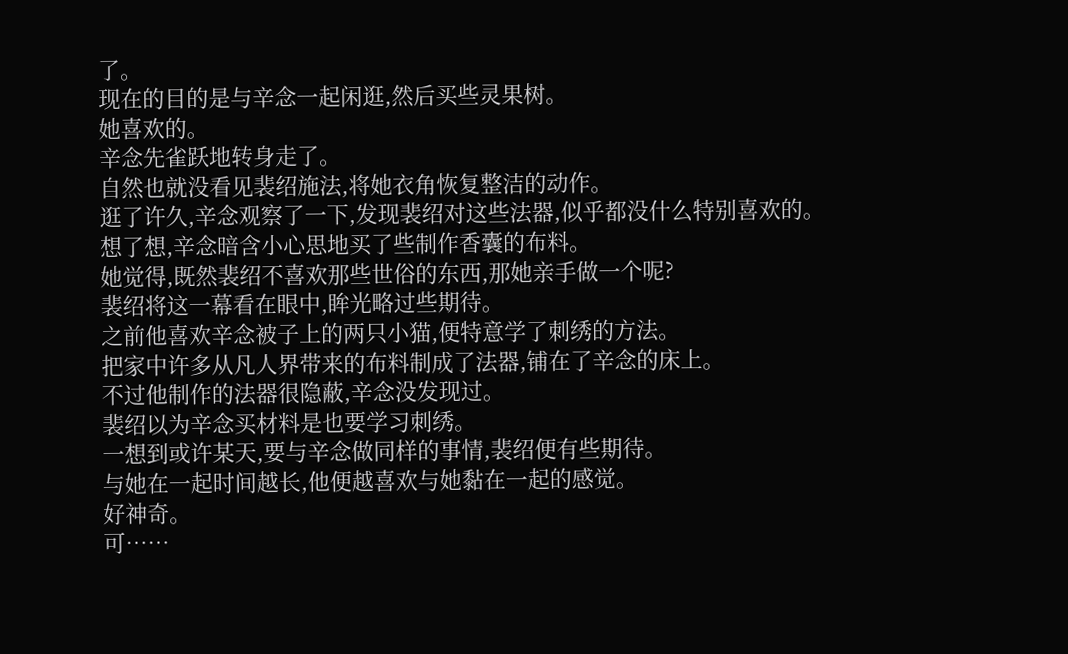了。
现在的目的是与辛念一起闲逛,然后买些灵果树。
她喜欢的。
辛念先雀跃地转身走了。
自然也就没看见裴绍施法,将她衣角恢复整洁的动作。
逛了许久,辛念观察了一下,发现裴绍对这些法器,似乎都没什么特别喜欢的。
想了想,辛念暗含小心思地买了些制作香囊的布料。
她觉得,既然裴绍不喜欢那些世俗的东西,那她亲手做一个呢?
裴绍将这一幕看在眼中,眸光略过些期待。
之前他喜欢辛念被子上的两只小猫,便特意学了刺绣的方法。
把家中许多从凡人界带来的布料制成了法器,铺在了辛念的床上。
不过他制作的法器很隐蔽,辛念没发现过。
裴绍以为辛念买材料是也要学习刺绣。
一想到或许某天,要与辛念做同样的事情,裴绍便有些期待。
与她在一起时间越长,他便越喜欢与她黏在一起的感觉。
好神奇。
可……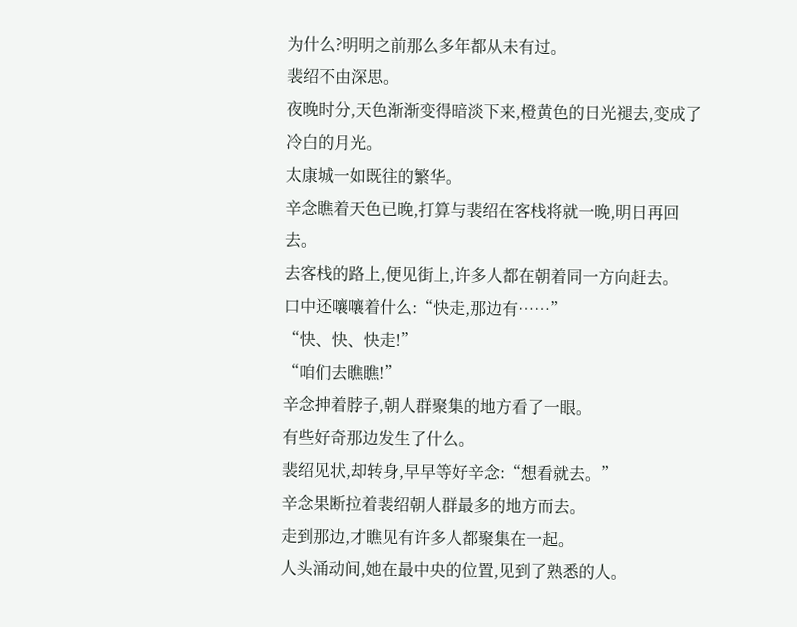为什么?明明之前那么多年都从未有过。
裴绍不由深思。
夜晚时分,天色渐渐变得暗淡下来,橙黄色的日光褪去,变成了冷白的月光。
太康城一如既往的繁华。
辛念瞧着天色已晚,打算与裴绍在客栈将就一晚,明日再回去。
去客栈的路上,便见街上,许多人都在朝着同一方向赶去。
口中还嚷嚷着什么:“快走,那边有……”
“快、快、快走!”
“咱们去瞧瞧!”
辛念抻着脖子,朝人群聚集的地方看了一眼。
有些好奇那边发生了什么。
裴绍见状,却转身,早早等好辛念:“想看就去。”
辛念果断拉着裴绍朝人群最多的地方而去。
走到那边,才瞧见有许多人都聚集在一起。
人头涌动间,她在最中央的位置,见到了熟悉的人。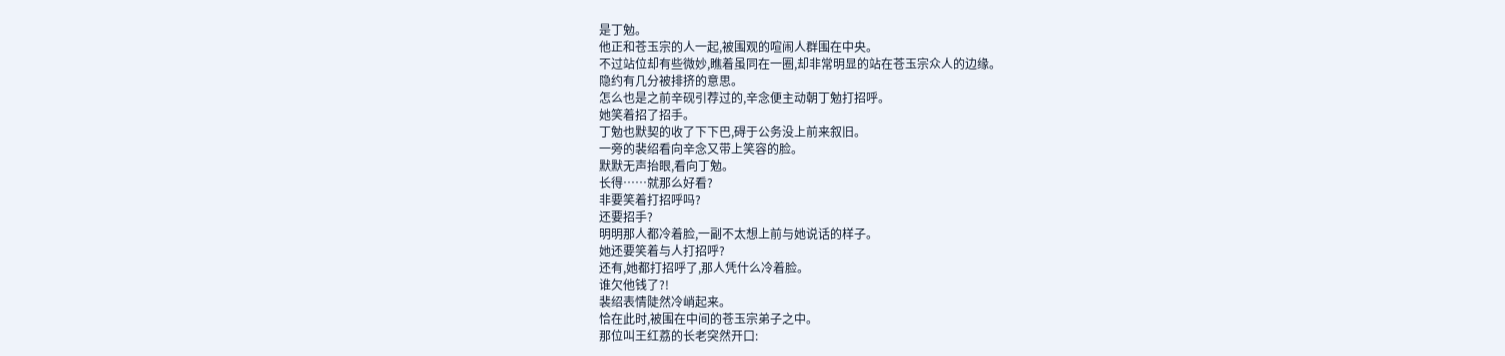是丁勉。
他正和苍玉宗的人一起,被围观的喧闹人群围在中央。
不过站位却有些微妙,瞧着虽同在一圈,却非常明显的站在苍玉宗众人的边缘。
隐约有几分被排挤的意思。
怎么也是之前辛砚引荐过的,辛念便主动朝丁勉打招呼。
她笑着招了招手。
丁勉也默契的收了下下巴,碍于公务没上前来叙旧。
一旁的裴绍看向辛念又带上笑容的脸。
默默无声抬眼,看向丁勉。
长得……就那么好看?
非要笑着打招呼吗?
还要招手?
明明那人都冷着脸,一副不太想上前与她说话的样子。
她还要笑着与人打招呼?
还有,她都打招呼了,那人凭什么冷着脸。
谁欠他钱了?!
裴绍表情陡然冷峭起来。
恰在此时,被围在中间的苍玉宗弟子之中。
那位叫王红荔的长老突然开口: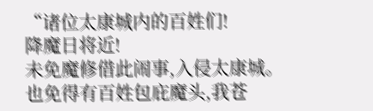“诸位太康城内的百姓们!
降魔日将近!
未免魔修借此闹事,入侵太康城。
也免得有百姓包庇魔头,我苍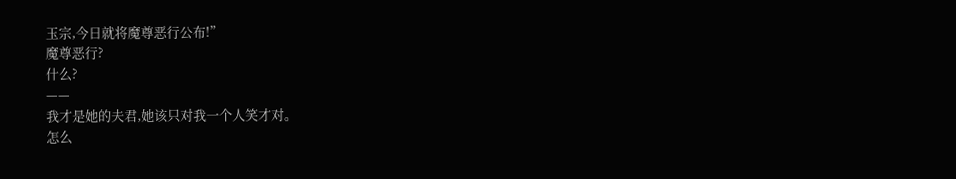玉宗,今日就将魔尊恶行公布!”
魔尊恶行?
什么?
——
我才是她的夫君,她该只对我一个人笑才对。
怎么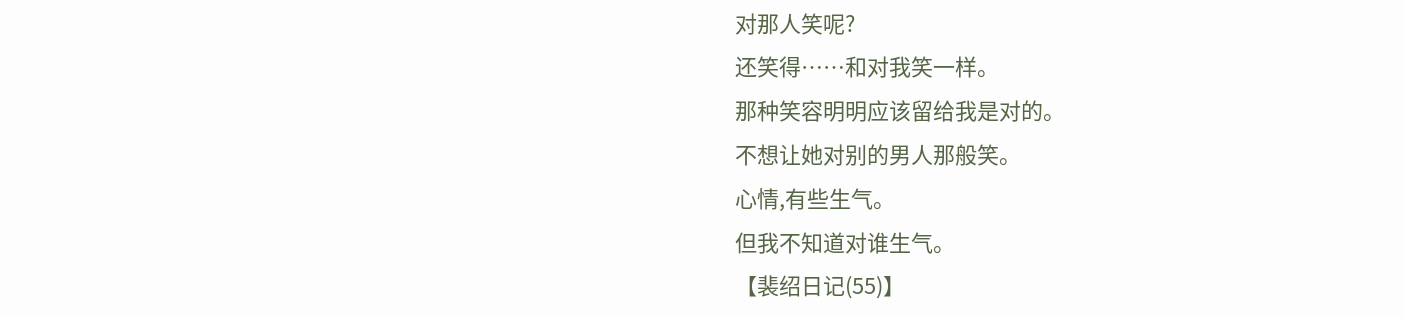对那人笑呢?
还笑得……和对我笑一样。
那种笑容明明应该留给我是对的。
不想让她对别的男人那般笑。
心情,有些生气。
但我不知道对谁生气。
【裴绍日记(55)】